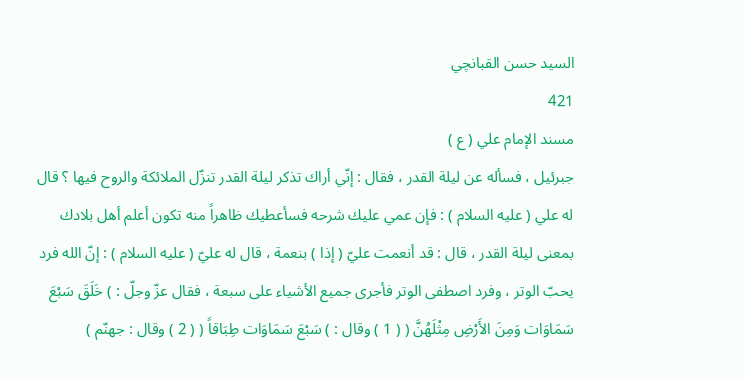السيد حسن القبانچي
421
مسند الإمام علي ( ع )
جبرئيل ، فسأله عن ليلة القدر ، فقال : إنّي أراك تذكر ليلة القدر تنزّل الملائكة والروح فيها ؟ قال له علي ( عليه السلام ) : فإن عمي عليك شرحه فسأعطيك ظاهراً منه تكون أعلم أهل بلادك بمعنى ليلة القدر ، قال : قد أنعمت عليّ ( إذا ) بنعمة ، قال له عليّ ( عليه السلام ) : إنّ الله فرد يحبّ الوتر ، وفرد اصطفى الوتر فأجرى جميع الأشياء على سبعة ، فقال عزّ وجلّ : ) خَلَقَ سَبْعَ سَمَاوَات وَمِنَ الأَرْضِ مِثْلَهُنَّ ( ( 1 ) وقال : ) سَبْعَ سَمَاوَات طِبَاقاً ( ( 2 ) وقال : جهنّم )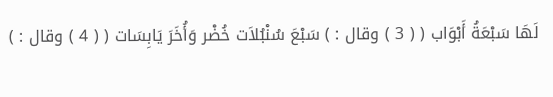لَهَا سَبْعَةُ أَبْوَاب ( ( 3 ) وقال : ) سَبْعَ سُنْبُلاَت خُضْر وَأُخَرَ يَابِسَات ( ( 4 ) وقال : )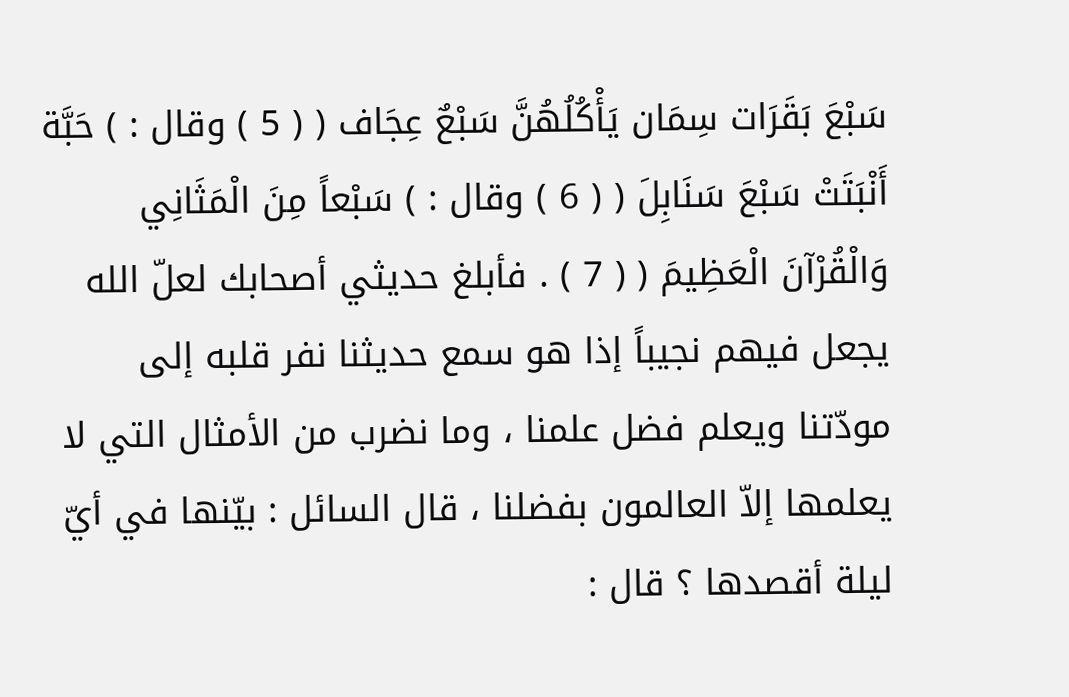سَبْعَ بَقَرَات سِمَان يَأْكُلُهُنَّ سَبْعٌ عِجَاف ( ( 5 ) وقال : ) حَبَّة أَنْبَتَتْ سَبْعَ سَنَابِلَ ( ( 6 ) وقال : ) سَبْعاً مِنَ الْمَثَانِي وَالْقُرْآنَ الْعَظِيمَ ( ( 7 ) . فأبلغ حديثي أصحابك لعلّ الله يجعل فيهم نجيباً إذا هو سمع حديثنا نفر قلبه إلى مودّتنا ويعلم فضل علمنا ، وما نضرب من الأمثال التي لا يعلمها إلاّ العالمون بفضلنا ، قال السائل : بيّنها في أيّ ليلة أقصدها ؟ قال :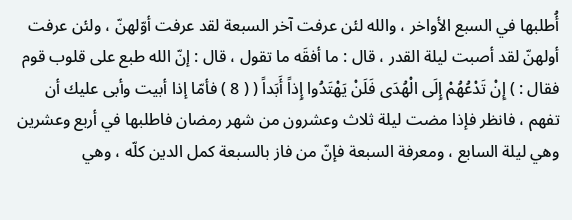أُطلبها في السبع الأواخر ، والله لئن عرفت آخر السبعة لقد عرفت أوّلهنّ ، ولئن عرفت أولهنّ لقد أصبت ليلة القدر ، قال : ما أفقَه ما تقول ، قال : إنّ الله طبع على قلوب قوم فقال : ) إِنْ تَدْعُهُمْ إِلَى الْهُدَى فَلَنْ يَهْتَدُوا إِذاً أَبَداً ( ( 8 ) فأمّا إذا أبيت وأبى عليك أن تفهم ، فانظر فإذا مضت ليلة ثلاث وعشرون من شهر رمضان فاطلبها في أربع وعشرين وهي ليلة السابع ، ومعرفة السبعة فإنّ من فاز بالسبعة كمل الدين كلّه ، وهي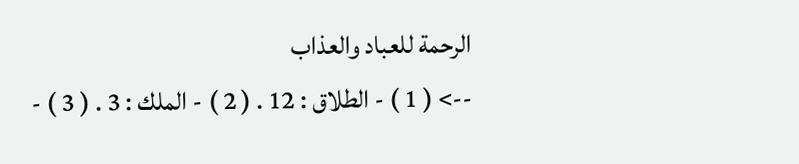الرحمة للعباد والعذاب
--> ( 1 ) - الطلاق : 12 . ( 2 ) - الملك : 3 . ( 3 ) -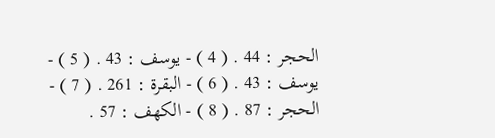الحجر : 44 . ( 4 ) - يوسف : 43 . ( 5 ) - يوسف : 43 . ( 6 ) - البقرة : 261 . ( 7 ) - الحجر : 87 . ( 8 ) - الكهف : 57 .